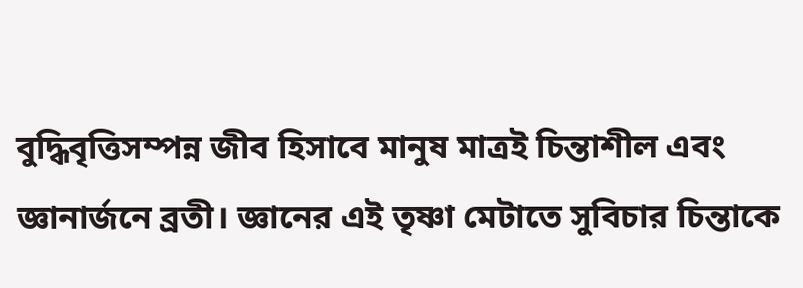বুদ্ধিবৃত্তিসম্পন্ন জীব হিসাবে মানুষ মাত্রই চিন্তাশীল এবং জ্ঞানার্জনে ব্রতী। জ্ঞানের এই তৃষ্ণা মেটাতে সুবিচার চিন্তাকে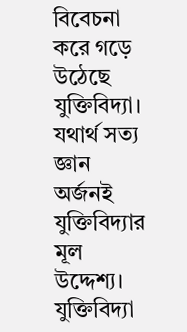বিবেচনা করে গড়ে উঠেছে যুক্তিবিদ্যা। যথার্থ সত্য জ্ঞান অর্জনই যুক্তিবিদ্যার মূল উদ্দেশ্য। যুক্তিবিদ্যা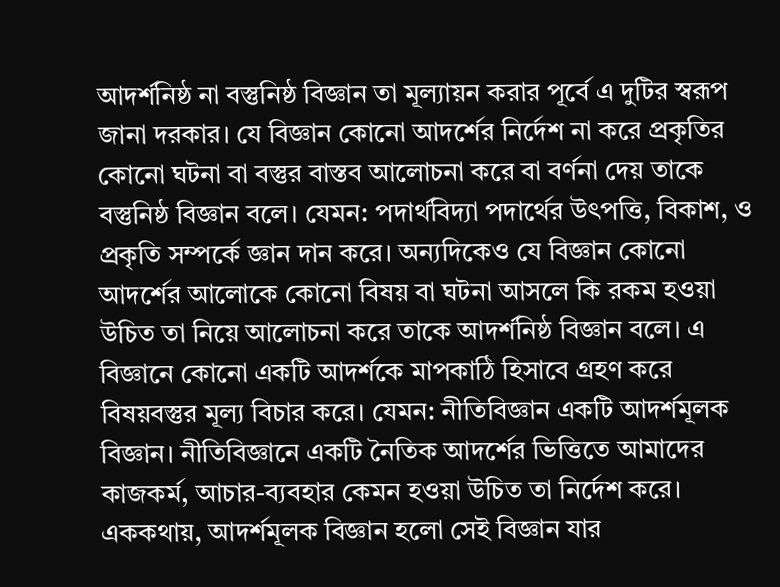আদর্শনিষ্ঠ না বস্তুনিষ্ঠ বিজ্ঞান তা মূল্যায়ন করার পূর্বে এ দুটির স্বরূপ জানা দরকার। যে বিজ্ঞান কোনো আদর্শের নির্দেশ না করে প্রকৃতির কোনো ঘটনা বা বস্তুর বাস্তব আলোচনা করে বা বর্ণনা দেয় তাকে বস্তুনিষ্ঠ বিজ্ঞান বলে। যেমন: পদার্থবিদ্যা পদার্থের উৎপত্তি, বিকাশ, ও প্রকৃতি সম্পর্কে জ্ঞান দান করে। অন্যদিকেও যে বিজ্ঞান কোনো আদর্শের আলোকে কোনো বিষয় বা ঘটনা আসলে কি রকম হওয়া উচিত তা নিয়ে আলোচনা করে তাকে আদর্শনিষ্ঠ বিজ্ঞান বলে। এ বিজ্ঞানে কোনো একটি আদর্শকে মাপকাঠি হিসাবে গ্রহণ করে বিষয়বস্তুর মূল্য বিচার করে। যেমন: নীতিবিজ্ঞান একটি আদর্শমূলক বিজ্ঞান। নীতিবিজ্ঞানে একটি নৈতিক আদর্শের ভিত্তিতে আমাদের কাজকর্ম, আচার-ব্যবহার কেমন হওয়া উচিত তা নির্দেশ করে। এককথায়, আদর্শমূলক বিজ্ঞান হলো সেই বিজ্ঞান যার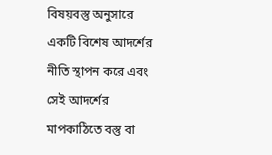বিষয়বস্তু অনুসারে একটি বিশেষ আদর্শের নীতি স্থাপন করে এবং সেই আদর্শের মাপকাঠিতে বস্তু বা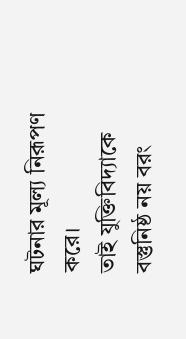ঘটনার মূল্য নিরূপণ করে।
তাই যুক্তিবিদ্যাকে বস্তুনিষ্ঠ নয় বরং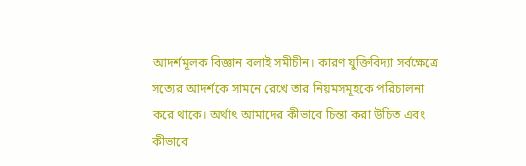আদর্শমূলক বিজ্ঞান বলাই সমীচীন। কারণ যুক্তিবিদ্যা সর্বক্ষেত্রে সত্যের আদর্শকে সামনে রেখে তার নিয়মসমূহকে পরিচালনা করে থাকে। অর্থাৎ আমাদের কীভাবে চিন্তা করা উচিত এবং কীভাবে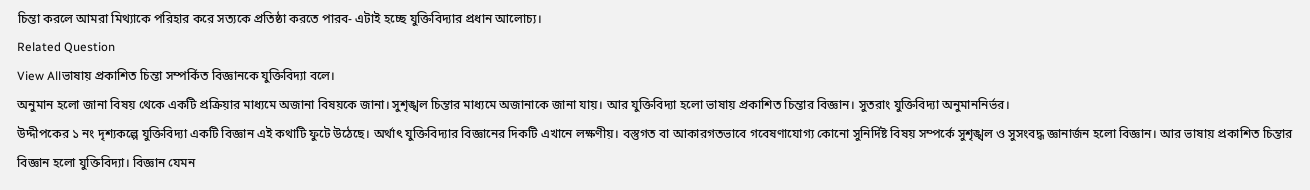চিন্তা করলে আমরা মিথ্যাকে পরিহার করে সত্যকে প্রতিষ্ঠা করতে পারব- এটাই হচ্ছে যুক্তিবিদ্যার প্রধান আলোচ্য।
Related Question
View Allভাষায় প্রকাশিত চিন্তা সম্পর্কিত বিজ্ঞানকে যুক্তিবিদ্যা বলে।
অনুমান হলো জানা বিষয় থেকে একটি প্রক্রিয়ার মাধ্যমে অজানা বিষয়কে জানা। সুশৃঙ্খল চিন্তার মাধ্যমে অজানাকে জানা যায়। আর যুক্তিবিদ্যা হলো ভাষায় প্রকাশিত চিন্তার বিজ্ঞান। সুতরাং যুক্তিবিদ্যা অনুমাননির্ভর।
উদ্দীপকের ১ নং দৃশ্যকল্পে যুক্তিবিদ্যা একটি বিজ্ঞান এই কথাটি ফুটে উঠেছে। অর্থাৎ যুক্তিবিদ্যার বিজ্ঞানের দিকটি এখানে লক্ষণীয়। বস্তুগত বা আকারগতভাবে গবেষণাযোগ্য কোনো সুনির্দিষ্ট বিষয় সম্পর্কে সুশৃঙ্খল ও সুসংবদ্ধ জ্ঞানার্জন হলো বিজ্ঞান। আর ভাষায় প্রকাশিত চিন্তার বিজ্ঞান হলো যুক্তিবিদ্যা। বিজ্ঞান যেমন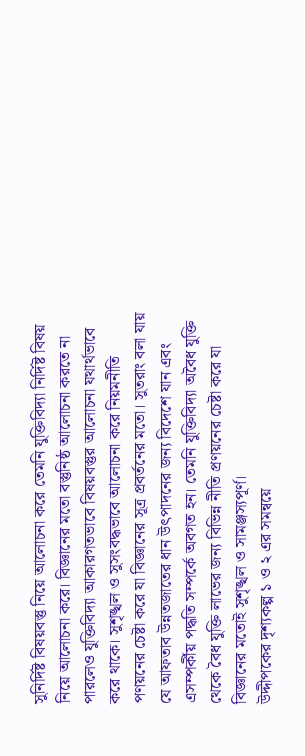সুনির্দিষ্ট বিষয়বস্তু নিয়ে আলোচনা করে তেমনি যুক্তিবিদ্যা নির্দিষ্ট বিষয় নিয়ে আলোচনা করে। বিজ্ঞানের মতো বস্তুনিষ্ঠ আলোচনা করতে না পারলেও যুক্তিবিদ্যা আকারগতভাবে বিষয়বস্তুর আলোচনা যথার্থভাবে করে থাকে। সুশৃঙ্খল ও সুসংবদ্ধভাবে আলোচনা করে নিয়মনীতি পণয়নের চেষ্টা করে যা বিজ্ঞানের সূত্র প্রবর্তনের মতো। সুতরাং বলা যায় যে আফতাব উন্নতজাতের ধান উৎপাদনের জন্য বিদেশে যান এবং এসম্পর্কীয় পদ্ধতি সম্পর্কে অবগত হন। তেমনি যুক্তিবিদ্যা অবৈধ যুক্তি থেকে বৈধ যুক্তি লাভের জন্য বিভিন্ন নীতি প্রণয়নের চেষ্টা করে যা বিজ্ঞানের মতোই সুশৃঙ্খল ও সামঞ্জস্যপূর্ণ।
উদ্দীপকের দৃশ্যকল্প ১ ও ২ এর সমন্বয়ে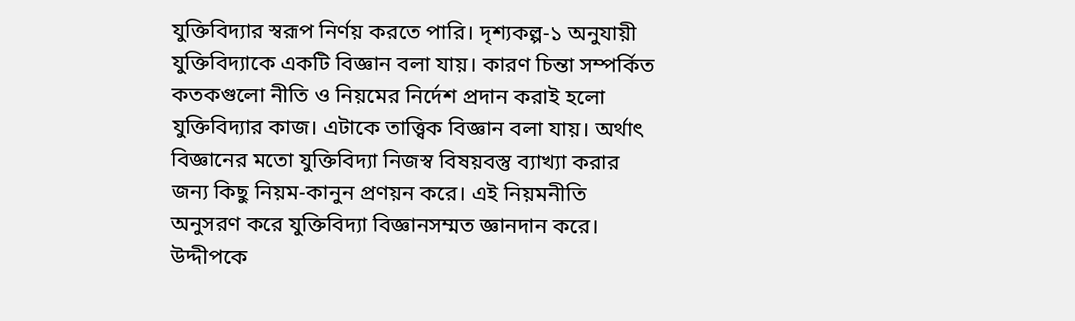যুক্তিবিদ্যার স্বরূপ নির্ণয় করতে পারি। দৃশ্যকল্প-১ অনুযায়ী যুক্তিবিদ্যাকে একটি বিজ্ঞান বলা যায়। কারণ চিন্তা সম্পর্কিত কতকগুলো নীতি ও নিয়মের নির্দেশ প্রদান করাই হলো যুক্তিবিদ্যার কাজ। এটাকে তাত্ত্বিক বিজ্ঞান বলা যায়। অর্থাৎ বিজ্ঞানের মতো যুক্তিবিদ্যা নিজস্ব বিষয়বস্তু ব্যাখ্যা করার জন্য কিছু নিয়ম-কানুন প্রণয়ন করে। এই নিয়মনীতি অনুসরণ করে যুক্তিবিদ্যা বিজ্ঞানসম্মত জ্ঞানদান করে। উদ্দীপকে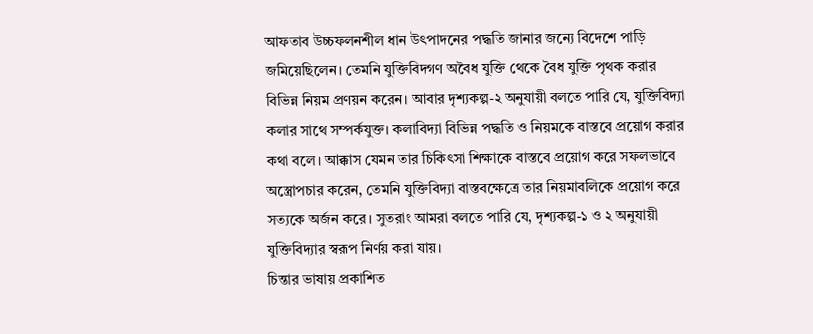আফতাব উচ্চফলনশীল ধান উৎপাদনের পদ্ধতি জানার জন্যে বিদেশে পাড়ি জমিয়েছিলেন। তেমনি যুক্তিবিদগণ অবৈধ যুক্তি থেকে বৈধ যুক্তি পৃথক করার বিভিন্ন নিয়ম প্রণয়ন করেন। আবার দৃশ্যকল্প-২ অনুযায়ী বলতে পারি যে, যুক্তিবিদ্যা কলার সাথে সম্পর্কযুক্ত। কলাবিদ্যা বিভিন্ন পদ্ধতি ও নিয়মকে বাস্তবে প্রয়োগ করার কথা বলে। আক্কাস যেমন তার চিকিৎসা শিক্ষাকে বাস্তবে প্রয়োগ করে সফলভাবে অস্ত্রোপচার করেন, তেমনি যুক্তিবিদ্যা বাস্তবক্ষেত্রে তার নিয়মাবলিকে প্রয়োগ করে সত্যকে অর্জন করে। সুতরাং আমরা বলতে পারি যে, দৃশ্যকল্প-১ ও ২ অনুযায়ী যুক্তিবিদ্যার স্বরূপ নির্ণয় করা যায়।
চিন্তার ভাষায় প্রকাশিত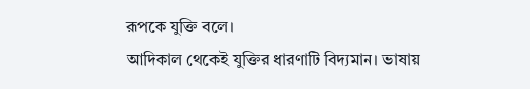রূপকে যুক্তি বলে।
আদিকাল থেকেই যুক্তির ধারণাটি বিদ্যমান। ভাষায়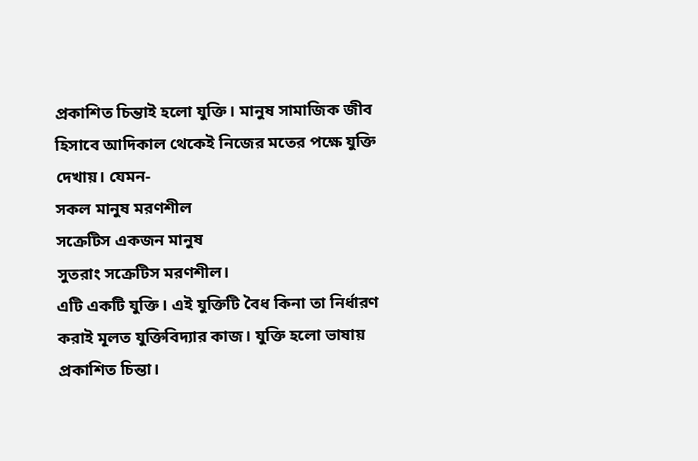প্রকাশিত চিন্তাই হলো যুক্তি। মানুষ সামাজিক জীব হিসাবে আদিকাল থেকেই নিজের মতের পক্ষে যুক্তি দেখায়। যেমন-
সকল মানুষ মরণশীল
সক্রেটিস একজন মানুষ
সুতরাং সক্রেটিস মরণশীল।
এটি একটি যুক্তি। এই যুক্তিটি বৈধ কিনা তা নির্ধারণ করাই মূলত যুক্তিবিদ্যার কাজ। যুক্তি হলো ভাষায় প্রকাশিত চিন্তা।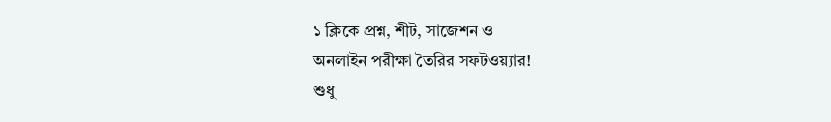১ ক্লিকে প্রশ্ন, শীট, সাজেশন ও
অনলাইন পরীক্ষা তৈরির সফটওয়্যার!
শুধু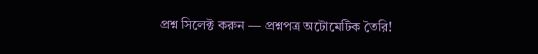প্রশ্ন সিলেক্ট করুন — প্রশ্নপত্র অটোমেটিক তৈরি!